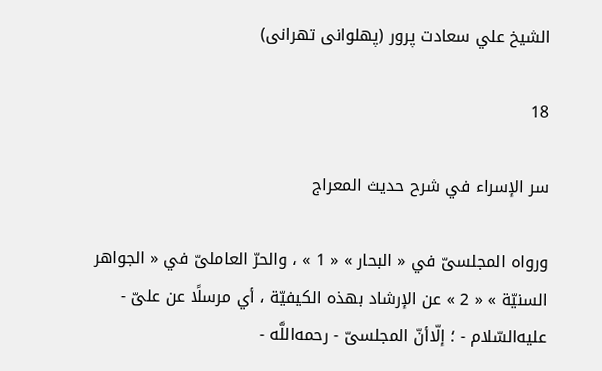الشيخ علي سعادت پرور (پهلوانى تهرانى)

18

سر الإسراء في شرح حديث المعراج

ورواه المجلسىّ في « البحار » « 1 » ، والحرّ العاملىّ في « الجواهر السنيّة » « 2 » عن الإرشاد بهذه الكيفيّة ، أي مرسلًا عن علىّ - عليه‌السّلام - ؛ إلّاأنّ المجلسىّ - رحمه‌اللَّه -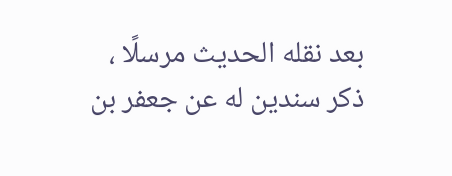بعد نقله الحديث مرسلًا ، ذكر سندين له عن جعفر بن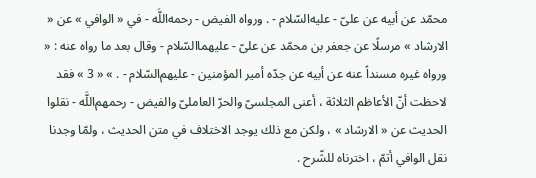محمّد عن أبيه عن علىّ - عليه‌السّلام - . ورواه الفيض - رحمه‌اللَّه - في « الوافي » عن « الارشاد » مرسلًا عن جعفر بن محمّد عن علىّ - عليهماالسّلام - وقال بعد ما رواه عنه : « ورواه غيره مسنداً عنه عن أبيه عن جدّه أمير المؤمنين - عليهم‌السّلام - . » « 3 » فقد لاحظت أنّ الأعاظم الثلاثة ، أعنى المجلسىّ والحرّ العاملىّ والفيض - رحمهم‌اللَّه - نقلوا الحديث عن « الارشاد » ، ولكن مع ذلك يوجد الاختلاف في متن الحديث ، ولمّا وجدنا نقل الوافي أتمّ ، اخترناه للشّرح .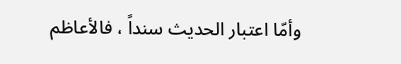وأمّا اعتبار الحديث سنداً ، فالأعاظم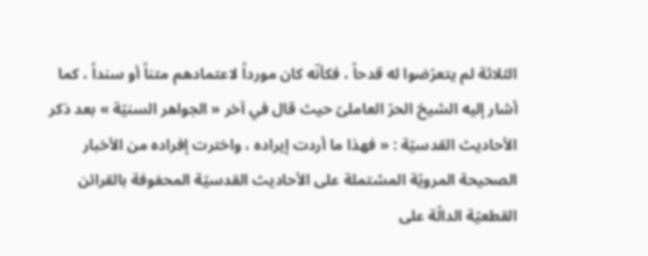الثلاثة لم يتعرّضوا له قدحاً ، فكأنّه كان مورداً لاعتمادهم متناً أو سنداً ، كما أشار إليه الشيخ الحرّ العاملىّ حيث قال في آخر « الجواهر السنيّة » بعد ذكر الأحاديث القدسيّة : « فهذا ما أردت إيراده ، واخترت إفراده من الأخبار الصحيحة المرويّة المشتملة على الأحاديث القدسيّة المحفوفة بالقرائن القطعيّة الدالّة على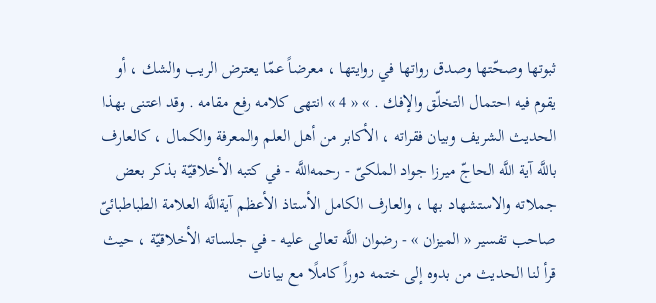ثبوتها وصحّتها وصدق رواتها في روايتها ، معرضاً عمّا يعترض الريب والشك ، أو يقوم فيه احتمال التخلّق والإفك . » « 4 » انتهى كلامه رفع مقامه . وقد اعتنى بهذا الحديث الشريف وبيان فقراته ، الأكابر من أهل العلم والمعرفة والكمال ، كالعارف باللَّه آية اللَّه الحاجّ ميرزا جواد الملكىّ - رحمه‌اللَّه - في كتبه الأخلاقيّة بذكر بعض جملاته والاستشهاد بها ، والعارف الكامل الأستاذ الأعظم آيةاللَّه العلامة الطباطبائىّ صاحب تفسير « الميزان » - رضوان اللَّه تعالى عليه - في جلساته الأخلاقيّة ، حيث قرأ لنا الحديث من بدوه إلى ختمه دوراً كاملًا مع بيانات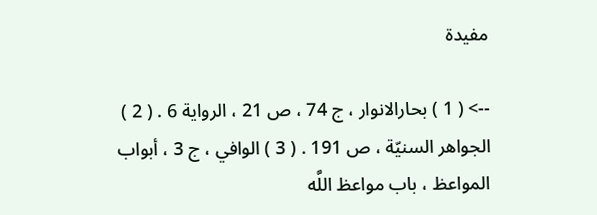مفيدة

--> ( 1 ) بحارالانوار ، ج 74 ، ص 21 ، الرواية 6 . ( 2 ) الجواهر السنيّة ، ص 191 . ( 3 ) الوافي ، ج 3 ، أبواب المواعظ ، باب مواعظ اللَّه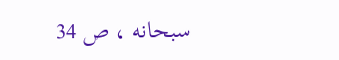سبحانه ، ص 34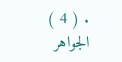. ( 4 ) الجواهر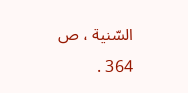السّنية ، ص 364 .